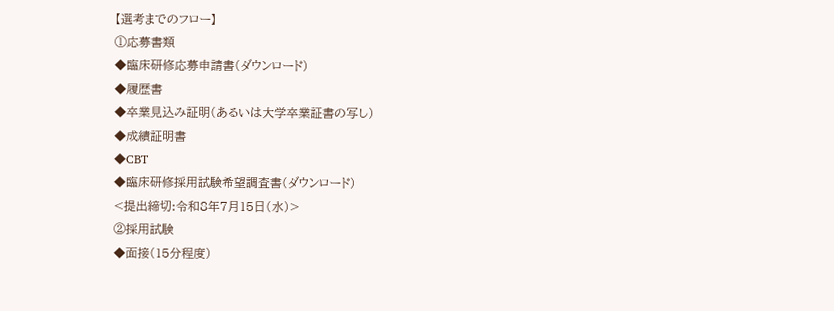【選考までのフロー】
①応募書類
◆臨床研修応募申請書(ダウンロード)
◆履歴書
◆卒業見込み証明(あるいは大学卒業証書の写し)
◆成績証明書
◆CBT
◆臨床研修採用試験希望調査書(ダウンロード)
<提出締切:令和8年7月15日(水)>
②採用試験
◆面接(15分程度)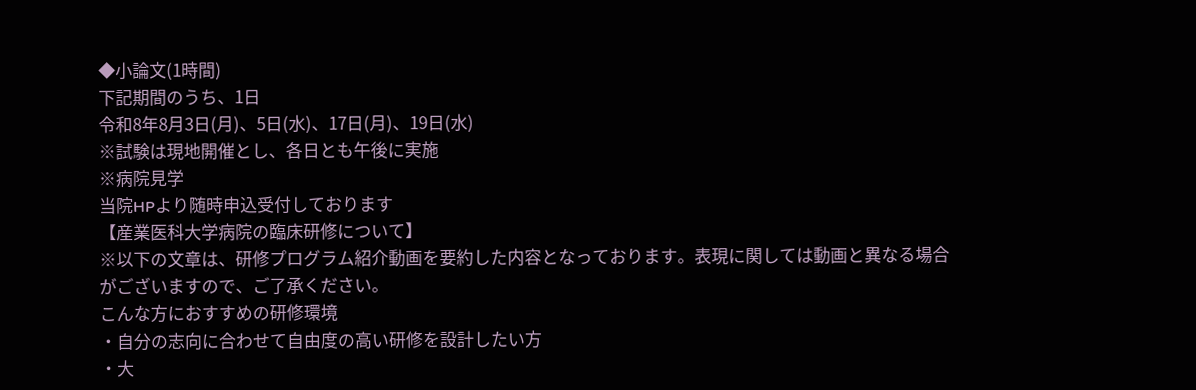◆小論文(1時間)
下記期間のうち、1日
令和8年8月3日(月)、5日(水)、17日(月)、19日(水)
※試験は現地開催とし、各日とも午後に実施
※病院見学
当院HPより随時申込受付しております
【産業医科大学病院の臨床研修について】
※以下の文章は、研修プログラム紹介動画を要約した内容となっております。表現に関しては動画と異なる場合がございますので、ご了承ください。
こんな方におすすめの研修環境
・自分の志向に合わせて自由度の高い研修を設計したい方
・大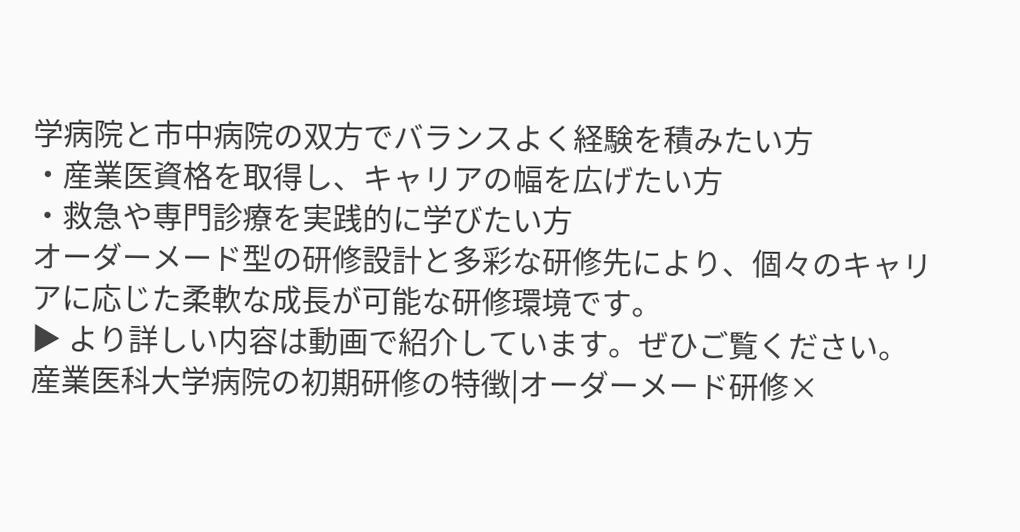学病院と市中病院の双方でバランスよく経験を積みたい方
・産業医資格を取得し、キャリアの幅を広げたい方
・救急や専門診療を実践的に学びたい方
オーダーメード型の研修設計と多彩な研修先により、個々のキャリアに応じた柔軟な成長が可能な研修環境です。
▶ より詳しい内容は動画で紹介しています。ぜひご覧ください。
産業医科大学病院の初期研修の特徴|オーダーメード研修×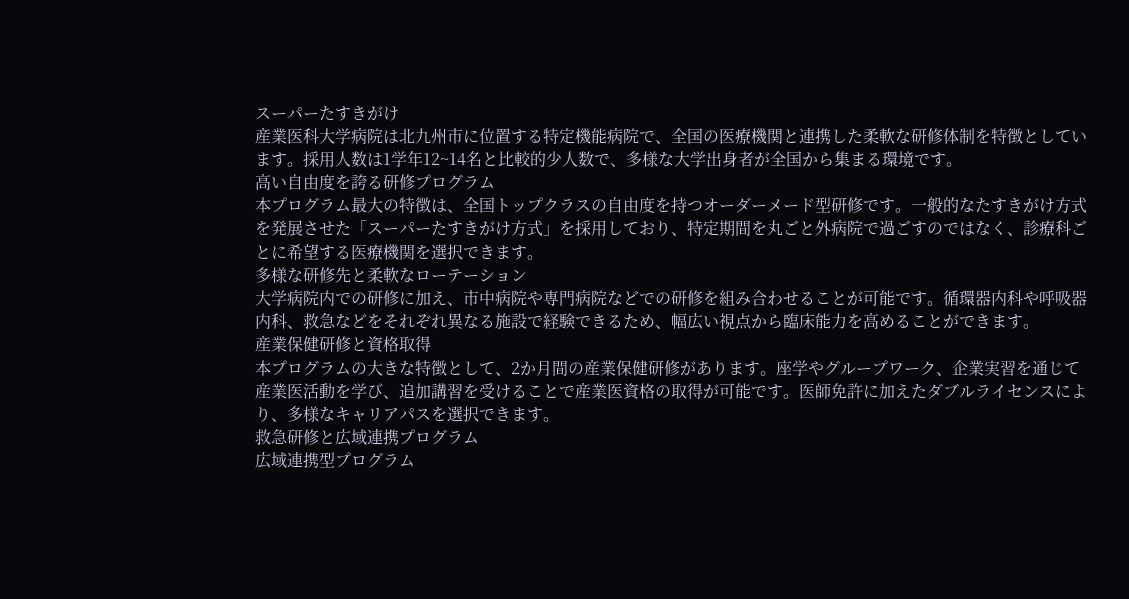スーパーたすきがけ
産業医科大学病院は北九州市に位置する特定機能病院で、全国の医療機関と連携した柔軟な研修体制を特徴としています。採用人数は1学年12~14名と比較的少人数で、多様な大学出身者が全国から集まる環境です。
高い自由度を誇る研修プログラム
本プログラム最大の特徴は、全国トップクラスの自由度を持つオーダーメード型研修です。一般的なたすきがけ方式を発展させた「スーパーたすきがけ方式」を採用しており、特定期間を丸ごと外病院で過ごすのではなく、診療科ごとに希望する医療機関を選択できます。
多様な研修先と柔軟なローテーション
大学病院内での研修に加え、市中病院や専門病院などでの研修を組み合わせることが可能です。循環器内科や呼吸器内科、救急などをそれぞれ異なる施設で経験できるため、幅広い視点から臨床能力を高めることができます。
産業保健研修と資格取得
本プログラムの大きな特徴として、2か月間の産業保健研修があります。座学やグループワーク、企業実習を通じて産業医活動を学び、追加講習を受けることで産業医資格の取得が可能です。医師免許に加えたダブルライセンスにより、多様なキャリアパスを選択できます。
救急研修と広域連携プログラム
広域連携型プログラム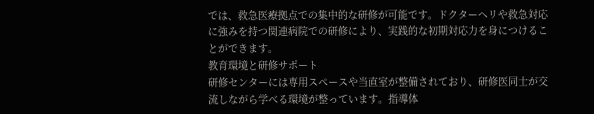では、救急医療拠点での集中的な研修が可能です。ドクターヘリや救急対応に強みを持つ関連病院での研修により、実践的な初期対応力を身につけることができます。
教育環境と研修サポート
研修センターには専用スペースや当直室が整備されており、研修医同士が交流しながら学べる環境が整っています。指導体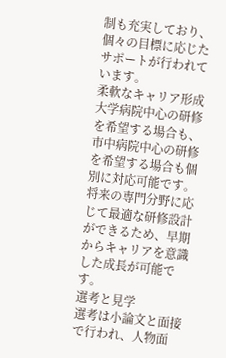制も充実しており、個々の目標に応じたサポートが行われています。
柔軟なキャリア形成
大学病院中心の研修を希望する場合も、市中病院中心の研修を希望する場合も個別に対応可能です。将来の専門分野に応じて最適な研修設計ができるため、早期からキャリアを意識した成長が可能です。
選考と見学
選考は小論文と面接で行われ、人物面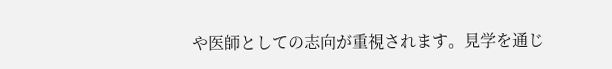や医師としての志向が重視されます。見学を通じ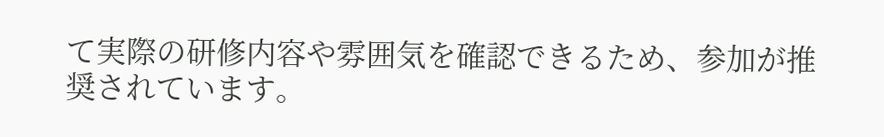て実際の研修内容や雰囲気を確認できるため、参加が推奨されています。